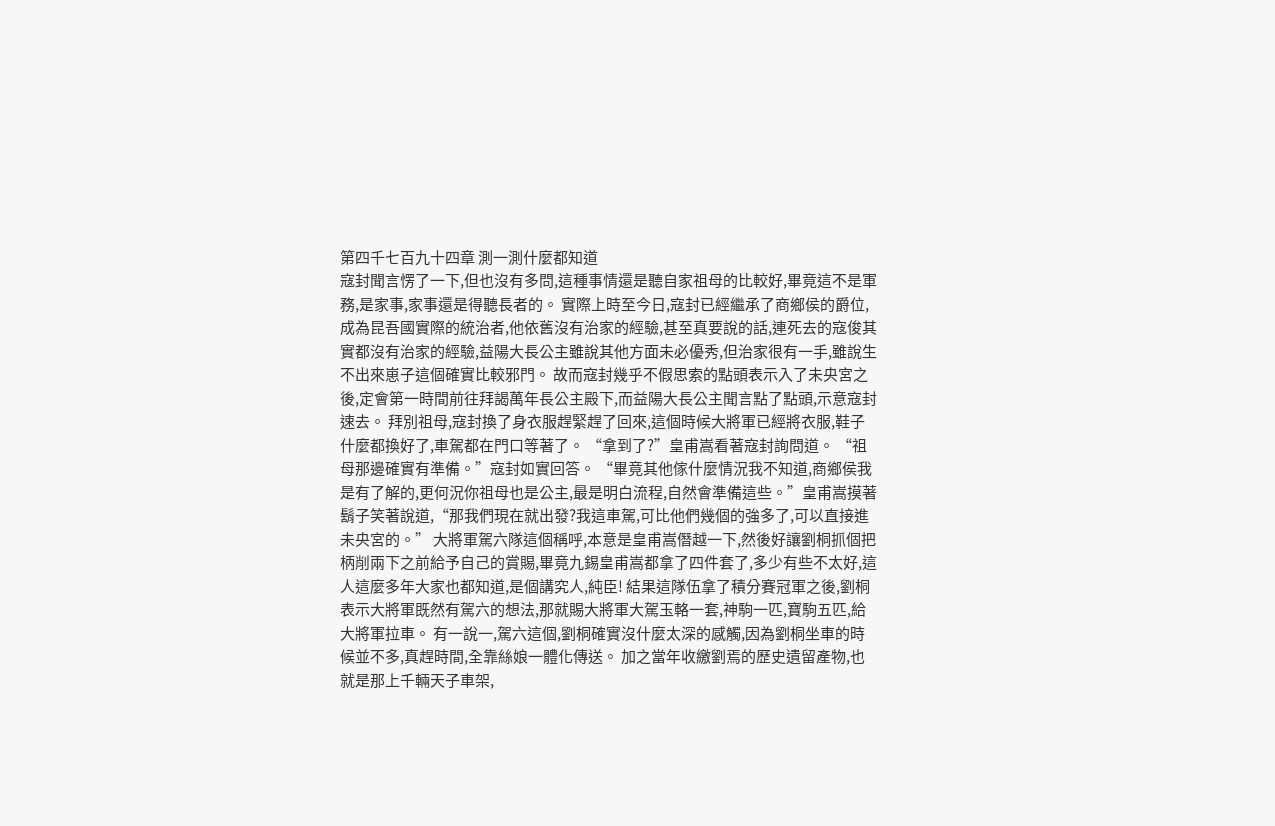第四千七百九十四章 測一測什麼都知道
寇封聞言愣了一下,但也沒有多問,這種事情還是聽自家祖母的比較好,畢竟這不是軍務,是家事,家事還是得聽長者的。 實際上時至今日,寇封已經繼承了商鄉侯的爵位,成為昆吾國實際的統治者,他依舊沒有治家的經驗,甚至真要說的話,連死去的寇俊其實都沒有治家的經驗,益陽大長公主雖說其他方面未必優秀,但治家很有一手,雖說生不出來崽子這個確實比較邪門。 故而寇封幾乎不假思索的點頭表示入了未央宮之後,定會第一時間前往拜謁萬年長公主殿下,而益陽大長公主聞言點了點頭,示意寇封速去。 拜別祖母,寇封換了身衣服趕緊趕了回來,這個時候大將軍已經將衣服,鞋子什麼都換好了,車駕都在門口等著了。 “拿到了?”皇甫嵩看著寇封詢問道。 “祖母那邊確實有準備。”寇封如實回答。 “畢竟其他傢什麼情況我不知道,商鄉侯我是有了解的,更何況你祖母也是公主,最是明白流程,自然會準備這些。”皇甫嵩摸著鬍子笑著說道,“那我們現在就出發?我這車駕,可比他們幾個的強多了,可以直接進未央宮的。” 大將軍駕六隊這個稱呼,本意是皇甫嵩僭越一下,然後好讓劉桐抓個把柄削兩下之前給予自己的賞賜,畢竟九錫皇甫嵩都拿了四件套了,多少有些不太好,這人這麼多年大家也都知道,是個講究人,純臣! 結果這隊伍拿了積分賽冠軍之後,劉桐表示大將軍既然有駕六的想法,那就賜大將軍大駕玉輅一套,神駒一匹,寶駒五匹,給大將軍拉車。 有一說一,駕六這個,劉桐確實沒什麼太深的感觸,因為劉桐坐車的時候並不多,真趕時間,全靠絲娘一體化傳送。 加之當年收繳劉焉的歷史遺留產物,也就是那上千輛天子車架,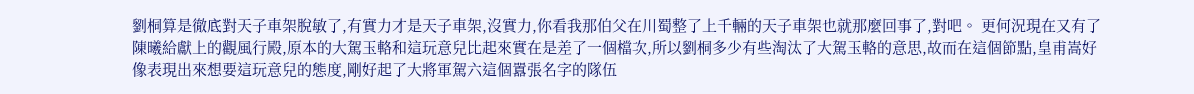劉桐算是徹底對天子車架脫敏了,有實力才是天子車架,沒實力,你看我那伯父在川蜀整了上千輛的天子車架也就那麼回事了,對吧。 更何況現在又有了陳曦給獻上的觀風行殿,原本的大駕玉輅和這玩意兒比起來實在是差了一個檔次,所以劉桐多少有些淘汰了大駕玉輅的意思,故而在這個節點,皇甫嵩好像表現出來想要這玩意兒的態度,剛好起了大將軍駕六這個囂張名字的隊伍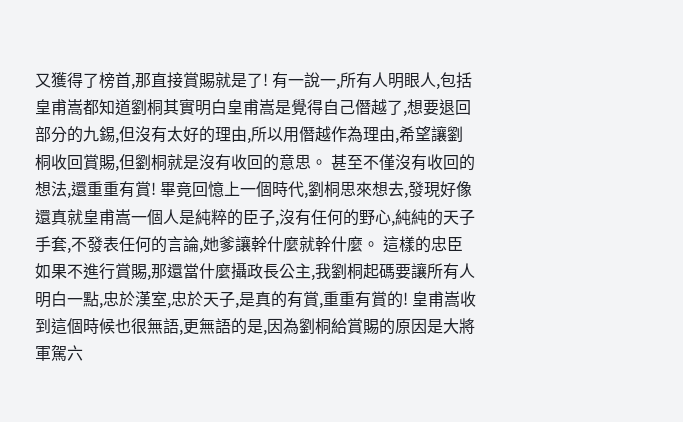又獲得了榜首,那直接賞賜就是了! 有一說一,所有人明眼人,包括皇甫嵩都知道劉桐其實明白皇甫嵩是覺得自己僭越了,想要退回部分的九錫,但沒有太好的理由,所以用僭越作為理由,希望讓劉桐收回賞賜,但劉桐就是沒有收回的意思。 甚至不僅沒有收回的想法,還重重有賞! 畢竟回憶上一個時代,劉桐思來想去,發現好像還真就皇甫嵩一個人是純粹的臣子,沒有任何的野心,純純的天子手套,不發表任何的言論,她爹讓幹什麼就幹什麼。 這樣的忠臣如果不進行賞賜,那還當什麼攝政長公主,我劉桐起碼要讓所有人明白一點,忠於漢室,忠於天子,是真的有賞,重重有賞的! 皇甫嵩收到這個時候也很無語,更無語的是,因為劉桐給賞賜的原因是大將軍駕六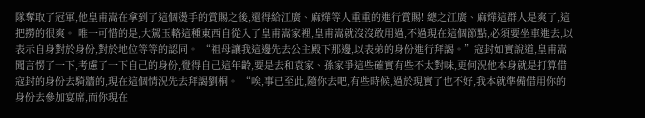隊奪取了冠軍,他皇甫嵩在拿到了這個燙手的賞賜之後,還得給江廣、麻燁等人重重的進行賞賜! 總之江廣、麻燁這群人是爽了,這把撈的很爽。 唯一可惜的是,大駕玉輅這種東西自從入了皇甫嵩家裡,皇甫嵩就沒沒敢用過,不過現在這個節點,必須要坐車進去,以表示自身對於身份,對於地位等等的認同。 “祖母讓我這邊先去公主殿下那邊,以表弟的身份進行拜謁。”寇封如實說道,皇甫嵩聞言愣了一下,考慮了一下自己的身份,覺得自己這年齡,要是去和袁家、孫家爭這些確實有些不太對味,更何況他本身就是打算借寇封的身份去騎牆的,現在這個情況先去拜謁劉桐。 “唉,事已至此,隨你去吧,有些時候,過於現實了也不好,我本就準備借用你的身份去參加宴席,而你現在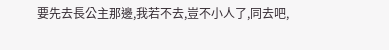要先去長公主那邊,我若不去,豈不小人了,同去吧,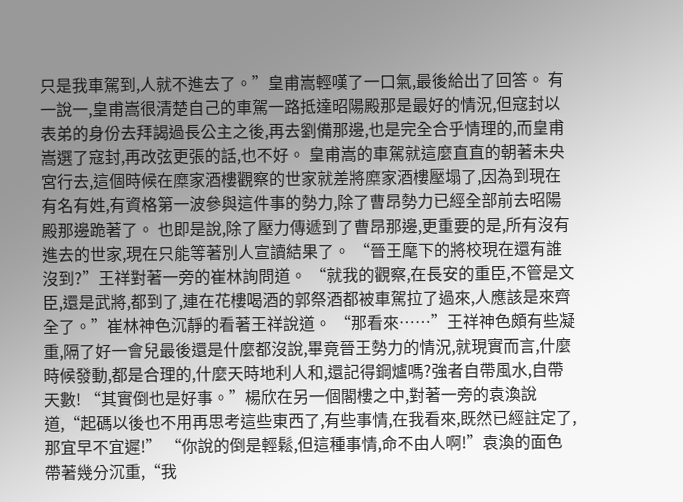只是我車駕到,人就不進去了。”皇甫嵩輕嘆了一口氣,最後給出了回答。 有一說一,皇甫嵩很清楚自己的車駕一路抵達昭陽殿那是最好的情況,但寇封以表弟的身份去拜謁過長公主之後,再去劉備那邊,也是完全合乎情理的,而皇甫嵩選了寇封,再改弦更張的話,也不好。 皇甫嵩的車駕就這麼直直的朝著未央宮行去,這個時候在糜家酒樓觀察的世家就差將糜家酒樓壓塌了,因為到現在有名有姓,有資格第一波參與這件事的勢力,除了曹昂勢力已經全部前去昭陽殿那邊跪著了。 也即是說,除了壓力傳遞到了曹昂那邊,更重要的是,所有沒有進去的世家,現在只能等著別人宣讀結果了。 “晉王麾下的將校現在還有誰沒到?”王祥對著一旁的崔林詢問道。 “就我的觀察,在長安的重臣,不管是文臣,還是武將,都到了,連在花樓喝酒的郭祭酒都被車駕拉了過來,人應該是來齊全了。”崔林神色沉靜的看著王祥說道。 “那看來……”王祥神色頗有些凝重,隔了好一會兒最後還是什麼都沒說,畢竟晉王勢力的情況,就現實而言,什麼時候發動,都是合理的,什麼天時地利人和,還記得鋼爐嗎?強者自帶風水,自帶天數! “其實倒也是好事。”楊欣在另一個閣樓之中,對著一旁的袁渙說道,“起碼以後也不用再思考這些東西了,有些事情,在我看來,既然已經註定了,那宜早不宜遲!” “你說的倒是輕鬆,但這種事情,命不由人啊!”袁渙的面色帶著幾分沉重,“我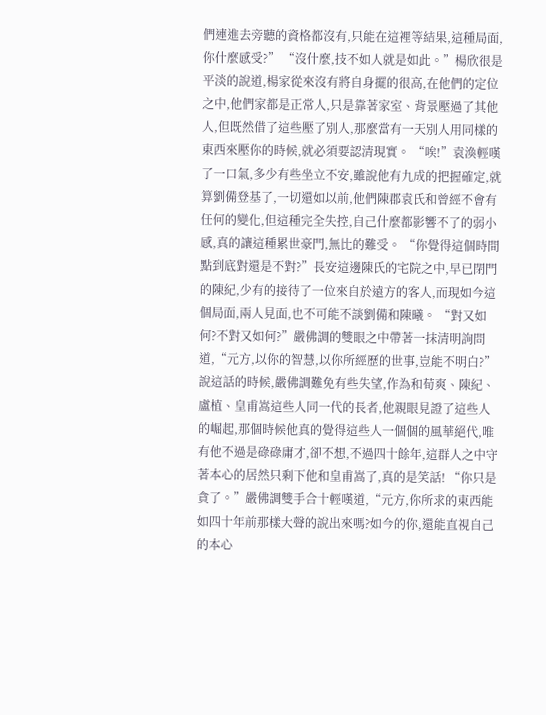們連進去旁聽的資格都沒有,只能在這裡等結果,這種局面,你什麼感受?” “沒什麼,技不如人就是如此。”楊欣很是平淡的說道,楊家從來沒有將自身擺的很高,在他們的定位之中,他們家都是正常人,只是靠著家室、背景壓過了其他人,但既然借了這些壓了別人,那麼當有一天別人用同樣的東西來壓你的時候,就必須要認清現實。 “唉!”袁渙輕嘆了一口氣,多少有些坐立不安,雖說他有九成的把握確定,就算劉備登基了,一切還如以前,他們陳郡袁氏和曾經不會有任何的變化,但這種完全失控,自己什麼都影響不了的弱小感,真的讓這種累世豪門,無比的難受。 “你覺得這個時間點到底對還是不對?”長安這邊陳氏的宅院之中,早已閉門的陳紀,少有的接待了一位來自於遠方的客人,而現如今這個局面,兩人見面,也不可能不談劉備和陳曦。 “對又如何?不對又如何?”嚴佛調的雙眼之中帶著一抹清明詢問道,“元方,以你的智慧,以你所經歷的世事,豈能不明白?” 說這話的時候,嚴佛調難免有些失望,作為和荀爽、陳紀、盧植、皇甫嵩這些人同一代的長者,他親眼見證了這些人的崛起,那個時候他真的覺得這些人一個個的風華絕代,唯有他不過是碌碌庸才,卻不想,不過四十餘年,這群人之中守著本心的居然只剩下他和皇甫嵩了,真的是笑話! “你只是貪了。”嚴佛調雙手合十輕嘆道,“元方,你所求的東西能如四十年前那樣大聲的說出來嗎?如今的你,還能直視自己的本心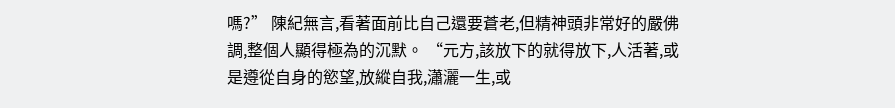嗎?” 陳紀無言,看著面前比自己還要蒼老,但精神頭非常好的嚴佛調,整個人顯得極為的沉默。 “元方,該放下的就得放下,人活著,或是遵從自身的慾望,放縱自我,瀟灑一生,或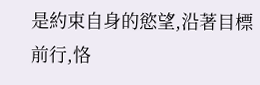是約束自身的慾望,沿著目標前行,恪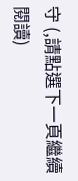守 (,請點選下一頁繼續閱讀)